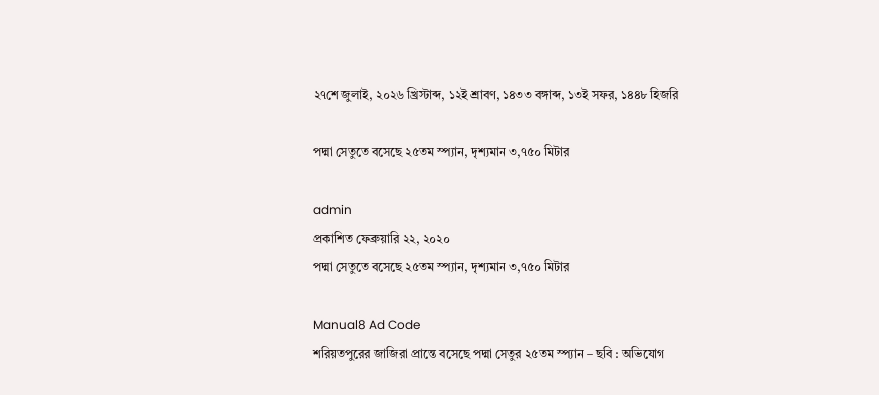২৭শে জুলাই, ২০২৬ খ্রিস্টাব্দ, ১২ই শ্রাবণ, ১৪৩৩ বঙ্গাব্দ, ১৩ই সফর, ১৪৪৮ হিজরি

পদ্মা সেতুতে বসেছে ২৫তম স্প্যান, দৃশ্যমান ৩,৭৫০ মিটার

admin
প্রকাশিত ফেব্রুয়ারি ২২, ২০২০
পদ্মা সেতুতে বসেছে ২৫তম স্প্যান, দৃশ্যমান ৩,৭৫০ মিটার

Manual8 Ad Code
শরিয়তপুরের জাজিরা প্রান্তে বসেছে পদ্মা সেতুর ২৫তম স্প্যান – ছবি : অভিযোগ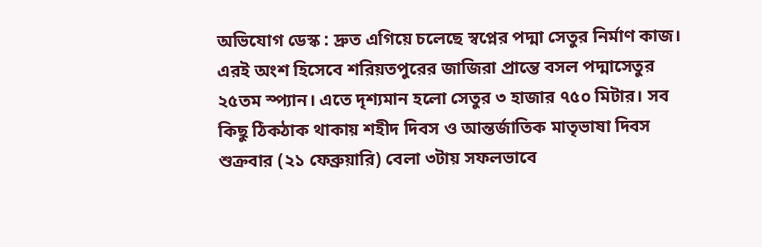অভিযোগ ডেস্ক : দ্রুত এগিয়ে চলেছে স্বপ্নের পদ্মা সেতুর নির্মাণ কাজ। এরই অংশ হিসেবে শরিয়তপুরের জাজিরা প্রান্তে বসল পদ্মাসেতুর ২৫তম স্প্যান। এতে দৃশ্যমান হলো সেতুর ৩ হাজার ৭৫০ মিটার। সব কিছু ঠিকঠাক থাকায় শহীদ দিবস ও আন্তর্জাতিক মাতৃভাষা দিবস শুক্রবার (২১ ফেব্রুয়ারি) বেলা ৩টায় সফলভাবে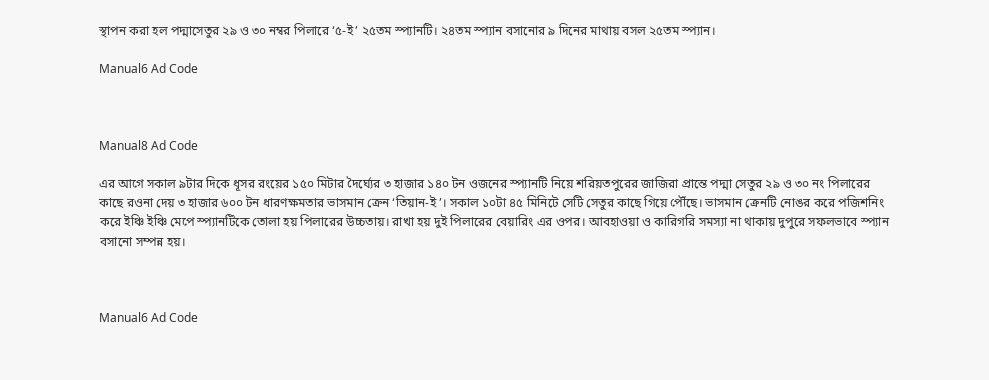স্থাপন করা হল পদ্মাসেতুর ২৯ ও ৩০ নম্বর পিলারে ‘৫-ই’ ২৫তম স্প্যানটি। ২৪তম স্প্যান বসানোর ৯ দিনের মাথায় বসল ২৫তম স্প্যান।

Manual6 Ad Code



Manual8 Ad Code

এর আগে সকাল ৯টার দিকে ধূসর রংয়ের ১৫০ মিটার দৈর্ঘ্যের ৩ হাজার ১৪০ টন ওজনের স্প্যানটি নিয়ে শরিয়তপুরের জাজিরা প্রান্তে পদ্মা সেতুর ২৯ ও ৩০ নং পিলারের কাছে রওনা দেয় ৩ হাজার ৬০০ টন ধারণক্ষমতার ভাসমান ক্রেন ‘তিয়ান-ই’। সকাল ১০টা ৪৫ মিনিটে সেটি সেতুর কাছে গিয়ে পৌঁছে। ভাসমান ক্রেনটি নোঙর করে পজিশনিং করে ইঞ্চি ইঞ্চি মেপে স্প্যানটিকে তোলা হয় পিলারের উচ্চতায়। রাখা হয় দুই পিলারের বেয়ারিং এর ওপর। আবহাওয়া ও কারিগরি সমস্যা না থাকায় দুপুরে সফলভাবে স্প্যান বসানো সম্পন্ন হয়।



Manual6 Ad Code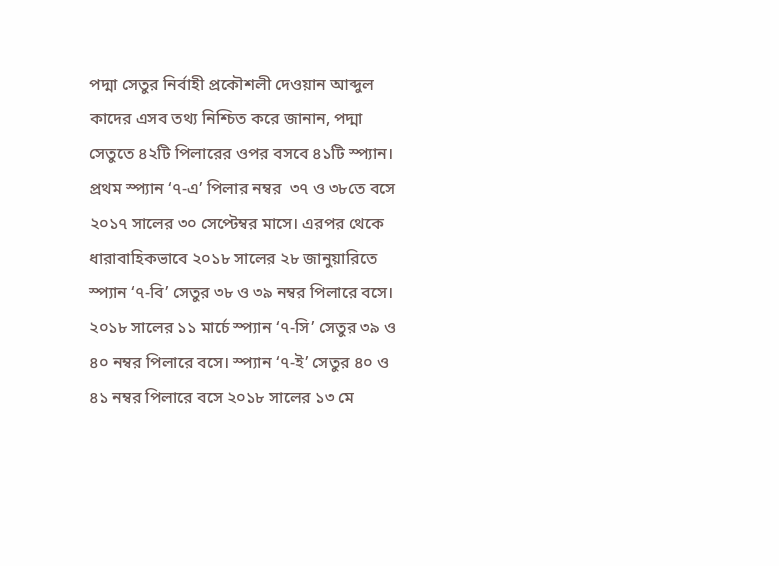পদ্মা সেতুর নির্বাহী প্রকৌশলী দেওয়ান আব্দুল কাদের এসব তথ্য নিশ্চিত করে জানান, পদ্মা সেতুতে ৪২টি পিলারের ওপর বসবে ৪১টি স্প্যান। প্রথম স্প্যান ‘৭-এ’ পিলার নম্বর  ৩৭ ও ৩৮তে বসে ২০১৭ সালের ৩০ সেপ্টেম্বর মাসে। এরপর থেকে ধারাবাহিকভাবে ২০১৮ সালের ২৮ জানুয়ারিতে স্প্যান ‘৭-বি’ সেতুর ৩৮ ও ৩৯ নম্বর পিলারে বসে। ২০১৮ সালের ১১ মার্চে স্প্যান ‘৭-সি’ সেতুর ৩৯ ও ৪০ নম্বর পিলারে বসে। স্প্যান ‘৭-ই’ সেতুর ৪০ ও ৪১ নম্বর পিলারে বসে ২০১৮ সালের ১৩ মে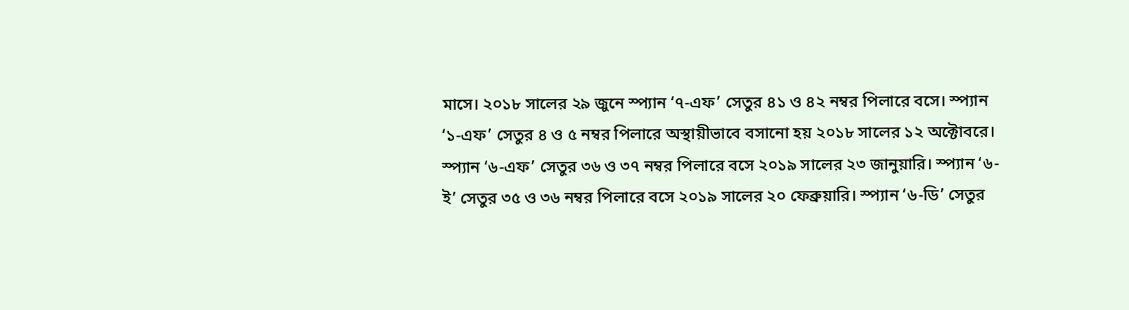মাসে। ২০১৮ সালের ২৯ জুনে স্প্যান ‘৭-এফ’ সেতুর ৪১ ও ৪২ নম্বর পিলারে বসে। স্প্যান ‘১-এফ’ সেতুর ৪ ও ৫ নম্বর পিলারে অস্থায়ীভাবে বসানো হয় ২০১৮ সালের ১২ অক্টোবরে। স্প্যান ‘৬-এফ’ সেতুর ৩৬ ও ৩৭ নম্বর পিলারে বসে ২০১৯ সালের ২৩ জানুয়ারি। স্প্যান ‘৬-ই’ সেতুর ৩৫ ও ৩৬ নম্বর পিলারে বসে ২০১৯ সালের ২০ ফেব্রুয়ারি। স্প্যান ‘৬-ডি’ সেতুর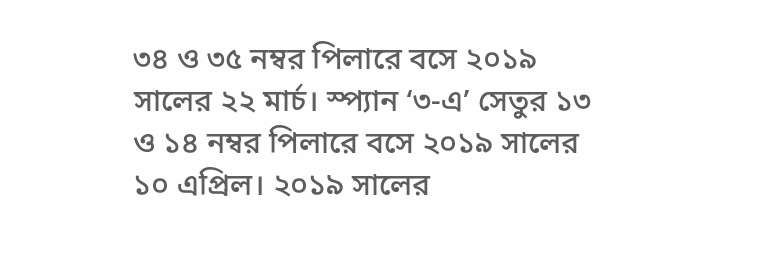৩৪ ও ৩৫ নম্বর পিলারে বসে ২০১৯ সালের ২২ মার্চ। স্প্যান ‘৩-এ’ সেতুর ১৩ ও ১৪ নম্বর পিলারে বসে ২০১৯ সালের ১০ এপ্রিল। ২০১৯ সালের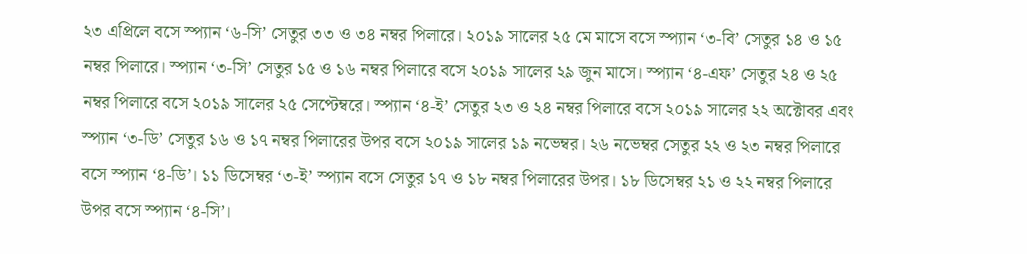২৩ এপ্রিলে বসে স্প্যান ‘৬-সি’ সেতুর ৩৩ ও ৩৪ নম্বর পিলারে। ২০১৯ সালের ২৫ মে মাসে বসে স্প্যান ‘৩-বি’ সেতুর ১৪ ও ১৫ নম্বর পিলারে। স্প্যান ‘৩-সি’ সেতুর ১৫ ও ১৬ নম্বর পিলারে বসে ২০১৯ সালের ২৯ জুন মাসে। স্প্যান ‘৪-এফ’ সেতুর ২৪ ও ২৫ নম্বর পিলারে বসে ২০১৯ সালের ২৫ সেপ্টেম্বরে। স্প্যান ‘৪-ই’ সেতুর ২৩ ও ২৪ নম্বর পিলারে বসে ২০১৯ সালের ২২ অক্টোবর এবং স্প্যান ‘৩-ডি’ সেতুর ১৬ ও ১৭ নম্বর পিলারের উপর বসে ২০১৯ সালের ১৯ নভেম্বর। ২৬ নভেম্বর সেতুর ২২ ও ২৩ নম্বর পিলারে বসে স্প্যান ‘৪-ডি’। ১১ ডিসেম্বর ‘৩-ই’ স্প্যান বসে সেতুর ১৭ ও ১৮ নম্বর পিলারের উপর। ১৮ ডিসেম্বর ২১ ও ২২ নম্বর পিলারে উপর বসে স্প্যান ‘৪-সি’।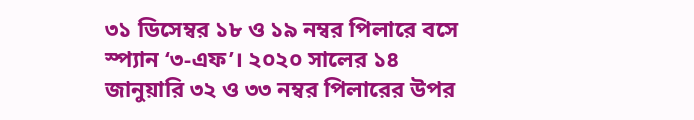৩১ ডিসেম্বর ১৮ ও ১৯ নম্বর পিলারে বসে স্প্যান ‘৩-এফ’। ২০২০ সালের ১৪ জানুয়ারি ৩২ ও ৩৩ নম্বর পিলারের উপর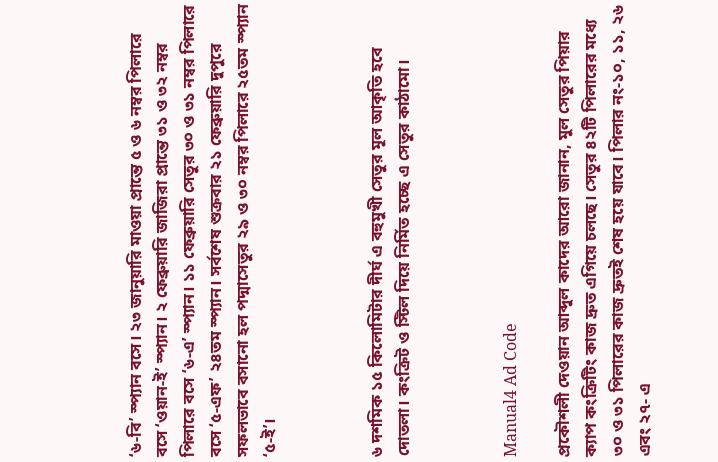‘৬-বি’ স্প্যান বসে। ২৩ জানুয়ারি মাওয়া প্রান্তে ৫ ও ৬ নম্বর পিলারে বসে ‘ওয়ান-ই’ স্প্যান। ২ ফেব্রুয়ারি জাজিরা প্রান্তে ৩১ ও ৩২ নম্বর পিলারে বসে ‘৬-এ’ স্প্যান। ১১ ফেব্রুয়ারি সেতুর ৩০ ও ৩১ নম্বর পিলারে বসে ‘৫-এফ’ ২৪তম স্প্যান। সর্বশেষ শুক্রবার ২১ ফেব্রুয়ারি দুপুরে সফলভাবে বসানো হল পদ্মাসেতুর ২৯ ও ৩০ নম্বর পিলারে ২৫তম স্প্যান ‘৫-ই’।



৬ দশমিক ১৫ কিলোমিটার দীর্ঘ এ বহুমুখী সেতুর মূল আকৃতি হবে দোতলা। কংক্রিট ও স্টিল দিয়ে নির্মিত হচ্ছে এ সেতুর কাঠামো।



Manual4 Ad Code

প্রকৌশলী দেওয়ান আব্দুল কাদের আরো জানান, মুল সেতুর পিয়ার ক্যাপ কংক্রিটিং কাজ দ্রুত এগিয়ে চলছে। সেতুর ৪২টি পিলারের মধ্যে ৩০ ও ৩১ পিলারের কাজ দ্রুতই শেষ হয়ে যাবে। পিলার নং-১০, ১১, ২৬ এবং ২৭- এ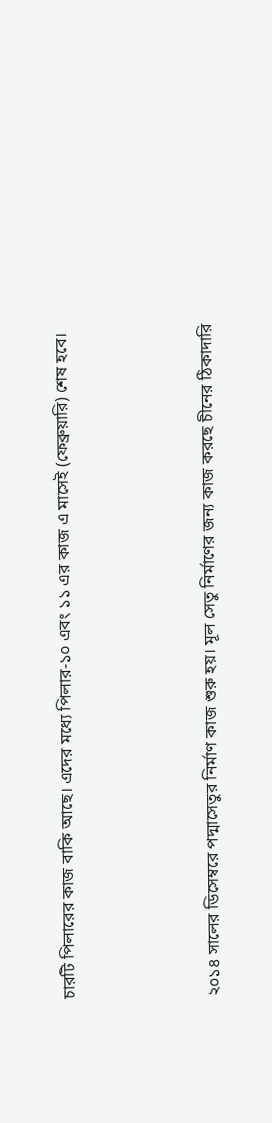চারটি পিলারের কাজ বাকি আছে। এদের মধ্যে পিলার-১০ এবং ১১ এর কাজ এ মাসেই (ফেব্রুয়ারি) শেষ হবে।



২০১৪ সালের ডিসেম্বরে পদ্মাসেতুর নির্মাণ কাজ শুরু হয়। মূল সেতু নির্মাণের জন্য কাজ করছে চীনের ঠিকাদারি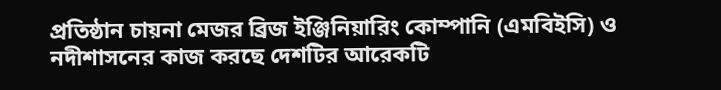প্রতিষ্ঠান চায়না মেজর ব্রিজ ইঞ্জিনিয়ারিং কোম্পানি (এমবিইসি) ও নদীশাসনের কাজ করছে দেশটির আরেকটি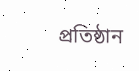প্রতিষ্ঠান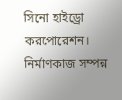সিনো হাইড্রো করপোরেশন। নির্মাণকাজ সম্পন্ন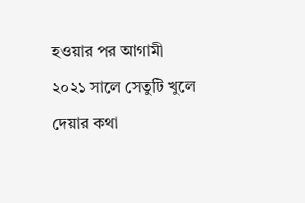হওয়ার পর আগামী ২০২১ সালে সেতুটি খুলে দেয়ার কথা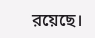রয়েছে।